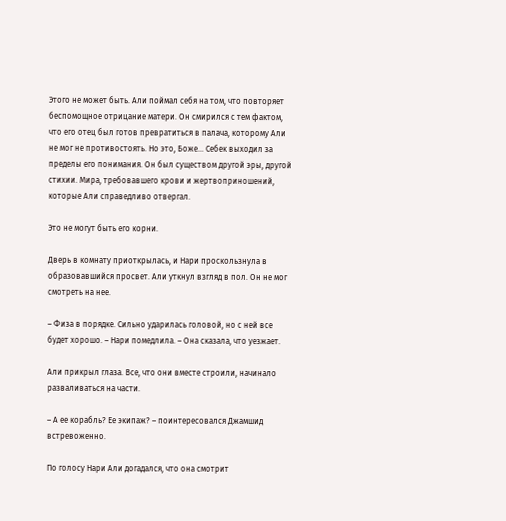Этого не может быть. Али поймал себя на том, что повторяет беспомощное отрицание матери. Он смирился с тем фактом, что его отец был готов превратиться в палача, которому Али не мог не противостоять. Но это, Боже… Себек выходил за пределы его понимания. Он был существом другой эры, другой стихии. Мира, требовавшего крови и жертвоприношений, которые Али справедливо отвергал.

Это не могут быть его корни.

Дверь в комнату приоткрылась, и Нари проскользнула в образовавшийся просвет. Али уткнул взгляд в пол. Он не мог смотреть на нее.

– Физа в порядке. Сильно ударилась головой, но с ней все будет хорошо. – Нари помедлила. – Она сказала, что уезжает.

Али прикрыл глаза. Все, что они вместе строили, начинало разваливаться на части.

– А ее корабль? Ее экипаж? – поинтересовался Джамшид встревоженно.

По голосу Нари Али догадался, что она смотрит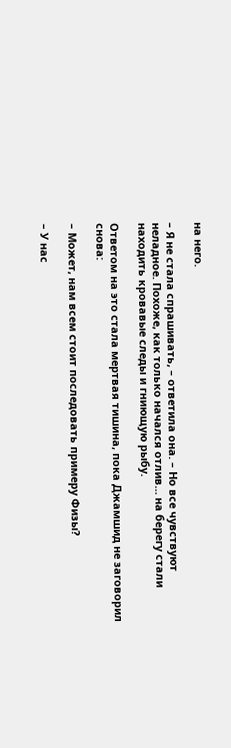на него.

– Я не стала спрашивать, – ответила она. – Но все чувствуют неладное. Похоже, как только начался отлив… на берегу стали находить кровавые следы и гниющую рыбу.

Ответом на это стала мертвая тишина, пока Джамшид не заговорил снова:

– Может, нам всем стоит последовать примеру Физы?

– У нас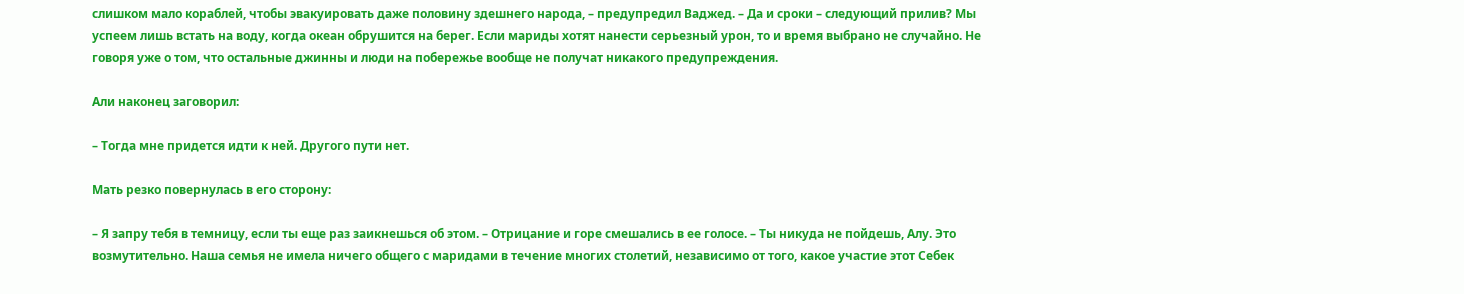слишком мало кораблей, чтобы эвакуировать даже половину здешнего народа, – предупредил Ваджед. – Да и сроки – следующий прилив? Мы успеем лишь встать на воду, когда океан обрушится на берег. Если мариды хотят нанести серьезный урон, то и время выбрано не случайно. Не говоря уже о том, что остальные джинны и люди на побережье вообще не получат никакого предупреждения.

Али наконец заговорил:

– Тогда мне придется идти к ней. Другого пути нет.

Мать резко повернулась в его сторону:

– Я запру тебя в темницу, если ты еще раз заикнешься об этом. – Отрицание и горе смешались в ее голосе. – Ты никуда не пойдешь, Алу. Это возмутительно. Наша семья не имела ничего общего с маридами в течение многих столетий, независимо от того, какое участие этот Себек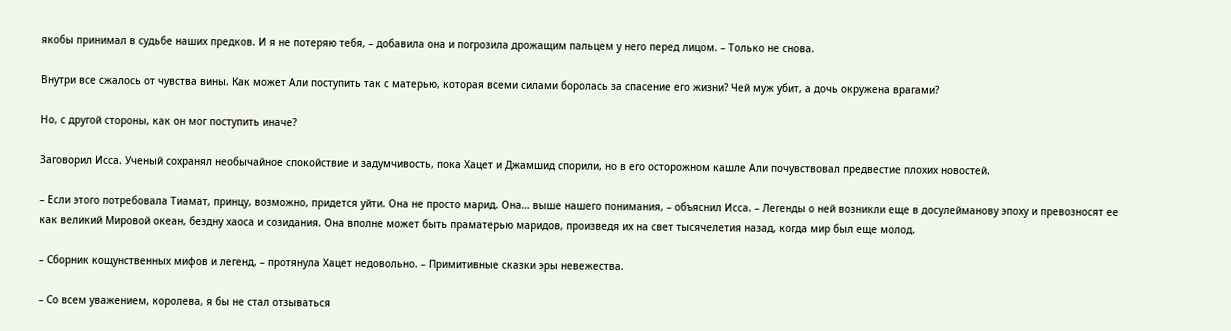якобы принимал в судьбе наших предков. И я не потеряю тебя, – добавила она и погрозила дрожащим пальцем у него перед лицом. – Только не снова.

Внутри все сжалось от чувства вины. Как может Али поступить так с матерью, которая всеми силами боролась за спасение его жизни? Чей муж убит, а дочь окружена врагами?

Но, с другой стороны, как он мог поступить иначе?

Заговорил Исса. Ученый сохранял необычайное спокойствие и задумчивость, пока Хацет и Джамшид спорили, но в его осторожном кашле Али почувствовал предвестие плохих новостей.

– Если этого потребовала Тиамат, принцу, возможно, придется уйти. Она не просто марид. Она… выше нашего понимания, – объяснил Исса. – Легенды о ней возникли еще в досулейманову эпоху и превозносят ее как великий Мировой океан, бездну хаоса и созидания. Она вполне может быть праматерью маридов, произведя их на свет тысячелетия назад, когда мир был еще молод.

– Сборник кощунственных мифов и легенд, – протянула Хацет недовольно. – Примитивные сказки эры невежества.

– Со всем уважением, королева, я бы не стал отзываться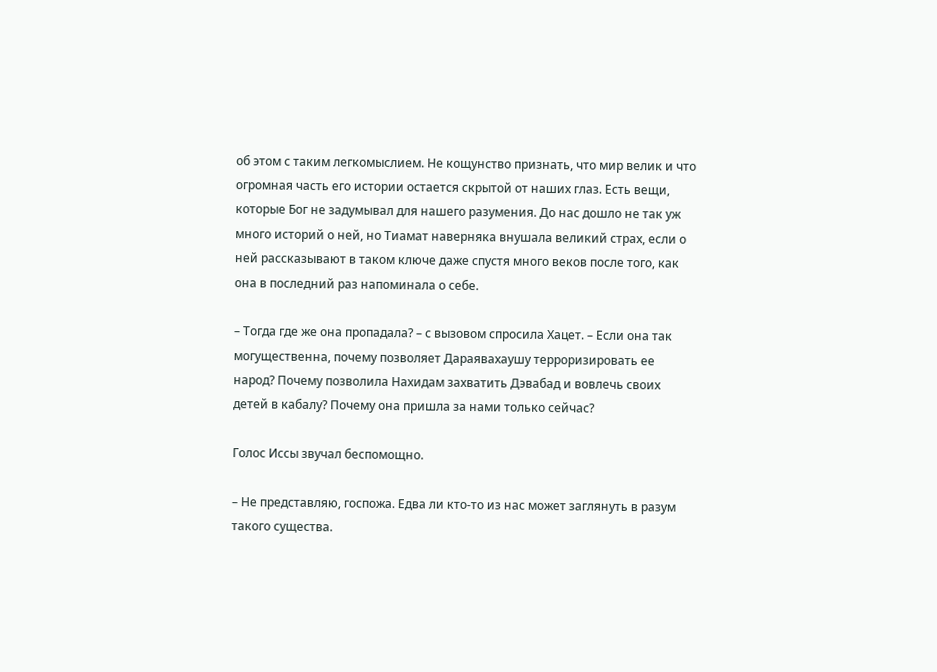об этом с таким легкомыслием. Не кощунство признать, что мир велик и что огромная часть его истории остается скрытой от наших глаз. Есть вещи, которые Бог не задумывал для нашего разумения. До нас дошло не так уж много историй о ней, но Тиамат наверняка внушала великий страх, если о ней рассказывают в таком ключе даже спустя много веков после того, как она в последний раз напоминала о себе.

– Тогда где же она пропадала? – с вызовом спросила Хацет. – Если она так могущественна, почему позволяет Дараявахаушу терроризировать ее народ? Почему позволила Нахидам захватить Дэвабад и вовлечь своих детей в кабалу? Почему она пришла за нами только сейчас?

Голос Иссы звучал беспомощно.

– Не представляю, госпожа. Едва ли кто-то из нас может заглянуть в разум такого существа.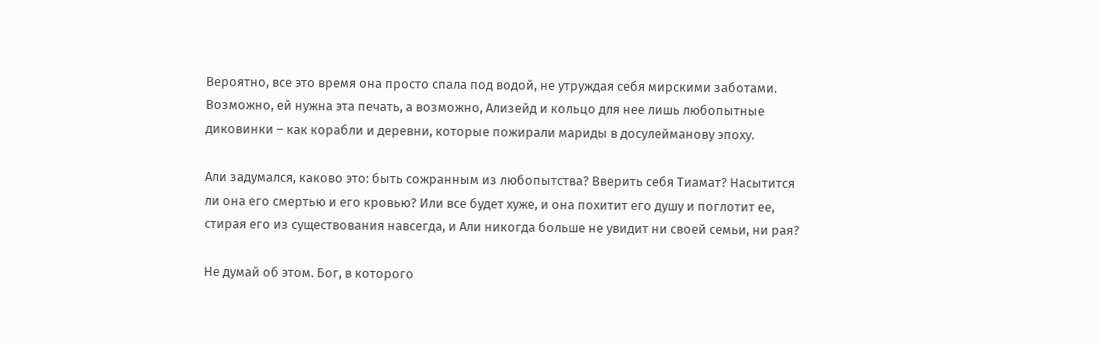Вероятно, все это время она просто спала под водой, не утруждая себя мирскими заботами. Возможно, ей нужна эта печать, а возможно, Ализейд и кольцо для нее лишь любопытные диковинки – как корабли и деревни, которые пожирали мариды в досулейманову эпоху.

Али задумался, каково это: быть сожранным из любопытства? Вверить себя Тиамат? Насытится ли она его смертью и его кровью? Или все будет хуже, и она похитит его душу и поглотит ее, стирая его из существования навсегда, и Али никогда больше не увидит ни своей семьи, ни рая?

Не думай об этом. Бог, в которого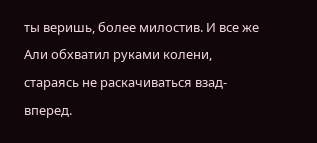ты веришь, более милостив. И все же Али обхватил руками колени, стараясь не раскачиваться взад-вперед.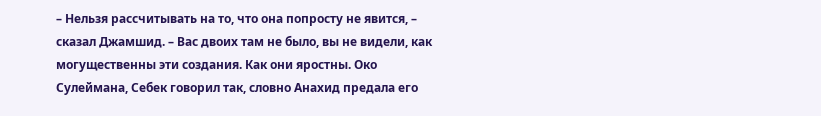– Нельзя рассчитывать на то, что она попросту не явится, – сказал Джамшид. – Вас двоих там не было, вы не видели, как могущественны эти создания. Как они яростны. Око Сулеймана, Себек говорил так, словно Анахид предала его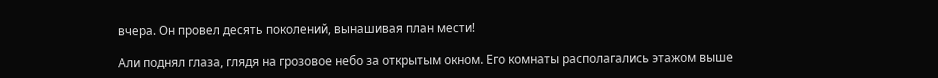вчера. Он провел десять поколений, вынашивая план мести!

Али поднял глаза, глядя на грозовое небо за открытым окном. Его комнаты располагались этажом выше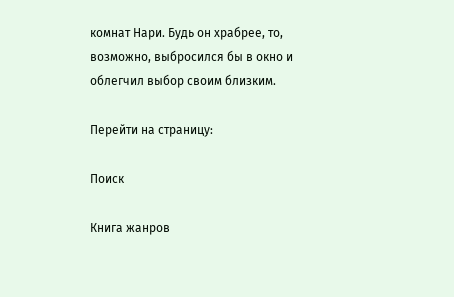комнат Нари. Будь он храбрее, то, возможно, выбросился бы в окно и облегчил выбор своим близким.

Перейти на страницу:

Поиск

Книга жанров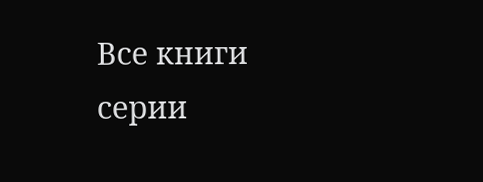Все книги серии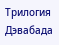Трилогия Дэвабада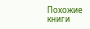Похожие книги